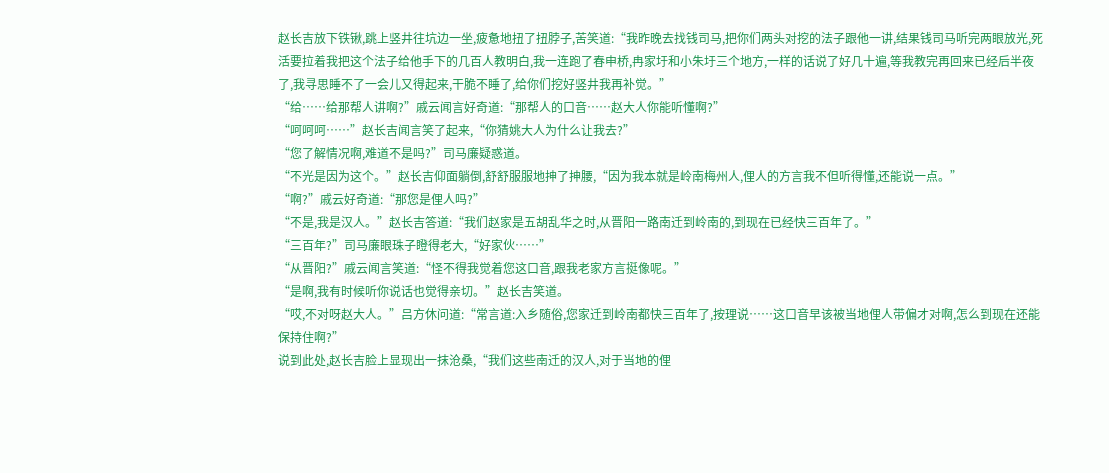赵长吉放下铁锹,跳上竖井往坑边一坐,疲惫地扭了扭脖子,苦笑道:“我昨晚去找钱司马,把你们两头对挖的法子跟他一讲,结果钱司马听完两眼放光,死活要拉着我把这个法子给他手下的几百人教明白,我一连跑了春申桥,冉家圩和小朱圩三个地方,一样的话说了好几十遍,等我教完再回来已经后半夜了,我寻思睡不了一会儿又得起来,干脆不睡了,给你们挖好竖井我再补觉。”
“给……给那帮人讲啊?”戚云闻言好奇道:“那帮人的口音……赵大人你能听懂啊?”
“呵呵呵……”赵长吉闻言笑了起来,“你猜姚大人为什么让我去?”
“您了解情况啊,难道不是吗?”司马廉疑惑道。
“不光是因为这个。”赵长吉仰面躺倒,舒舒服服地抻了抻腰,“因为我本就是岭南梅州人,俚人的方言我不但听得懂,还能说一点。”
“啊?”戚云好奇道:“那您是俚人吗?”
“不是,我是汉人。”赵长吉答道:“我们赵家是五胡乱华之时,从晋阳一路南迁到岭南的,到现在已经快三百年了。”
“三百年?”司马廉眼珠子瞪得老大,“好家伙……”
“从晋阳?”戚云闻言笑道:“怪不得我觉着您这口音,跟我老家方言挺像呢。”
“是啊,我有时候听你说话也觉得亲切。”赵长吉笑道。
“哎,不对呀赵大人。”吕方休问道:“常言道:入乡随俗,您家迁到岭南都快三百年了,按理说……这口音早该被当地俚人带偏才对啊,怎么到现在还能保持住啊?”
说到此处,赵长吉脸上显现出一抹沧桑,“我们这些南迁的汉人,对于当地的俚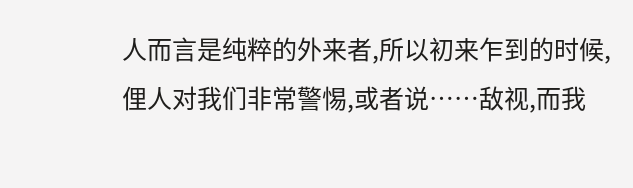人而言是纯粹的外来者,所以初来乍到的时候,俚人对我们非常警惕,或者说……敌视,而我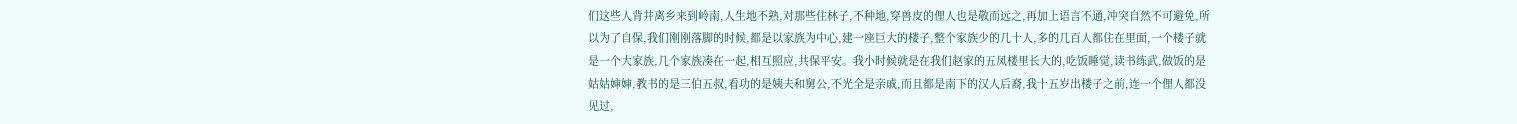们这些人背井离乡来到岭南,人生地不熟,对那些住林子,不种地,穿兽皮的俚人也是敬而远之,再加上语言不通,冲突自然不可避免,所以为了自保,我们刚刚落脚的时候,都是以家族为中心,建一座巨大的楼子,整个家族少的几十人,多的几百人都住在里面,一个楼子就是一个大家族,几个家族凑在一起,相互照应,共保平安。我小时候就是在我们赵家的五凤楼里长大的,吃饭睡觉,读书练武,做饭的是姑姑婶婶,教书的是三伯五叔,看功的是姨夫和舅公,不光全是亲戚,而且都是南下的汉人后裔,我十五岁出楼子之前,连一个俚人都没见过,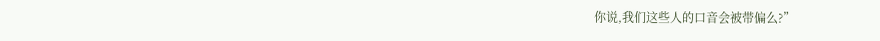你说,我们这些人的口音会被带偏么?”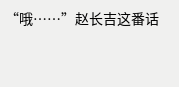“哦……”赵长吉这番话